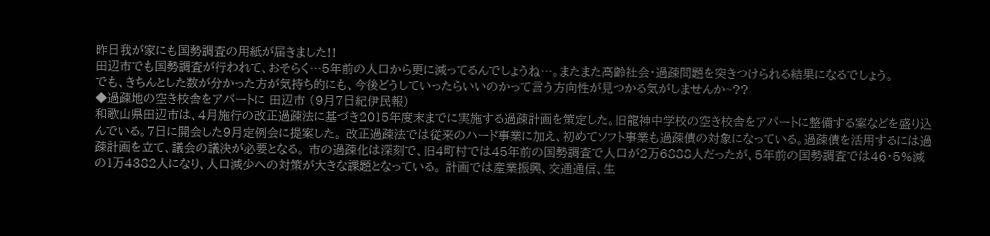昨日我が家にも国勢調査の用紙が届きました!!
田辺市でも国勢調査が行われて、おそらく…5年前の人口から更に減ってるんでしょうね…。またまた高齢社会・過疎問題を突きつけられる結果になるでしょう。
でも、きちんとした数が分かった方が気持ち的にも、今後どうしていったらいいのかって言う方向性が見つかる気がしませんか~??
◆過疎地の空き校舎をアパートに 田辺市 (9月7日紀伊民報)
和歌山県田辺市は、4月施行の改正過疎法に基づき2015年度末までに実施する過疎計画を策定した。旧龍神中学校の空き校舎をアパートに整備する案などを盛り込んでいる。7日に開会した9月定例会に提案した。 改正過疎法では従来のハード事業に加え、初めてソフト事業も過疎債の対象になっている。過疎債を活用するには過疎計画を立て、議会の議決が必要となる。 市の過疎化は深刻で、旧4町村では45年前の国勢調査で人口が2万6888人だったが、5年前の国勢調査では46・5%減の1万4382人になり、人口減少への対策が大きな課題となっている。 計画では産業振興、交通通信、生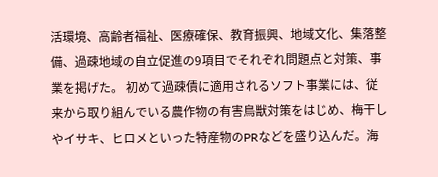活環境、高齢者福祉、医療確保、教育振興、地域文化、集落整備、過疎地域の自立促進の9項目でそれぞれ問題点と対策、事業を掲げた。 初めて過疎債に適用されるソフト事業には、従来から取り組んでいる農作物の有害鳥獣対策をはじめ、梅干しやイサキ、ヒロメといった特産物のPRなどを盛り込んだ。海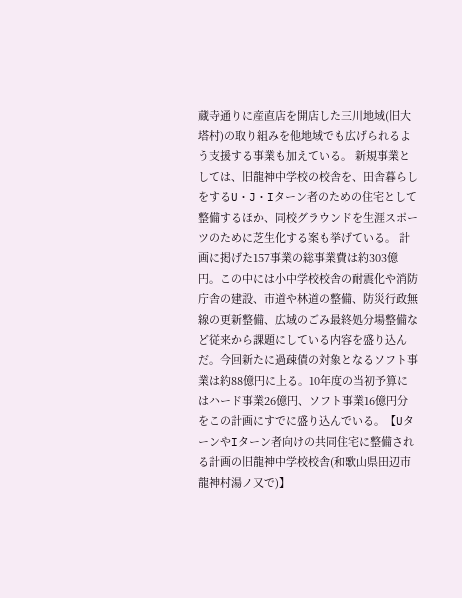蔵寺通りに産直店を開店した三川地域(旧大塔村)の取り組みを他地域でも広げられるよう支援する事業も加えている。 新規事業としては、旧龍神中学校の校舎を、田舎暮らしをするU・J・Iターン者のための住宅として整備するほか、同校グラウンドを生涯スポーツのために芝生化する案も挙げている。 計画に掲げた157事業の総事業費は約303億円。この中には小中学校校舎の耐震化や消防庁舎の建設、市道や林道の整備、防災行政無線の更新整備、広域のごみ最終処分場整備など従来から課題にしている内容を盛り込んだ。今回新たに過疎債の対象となるソフト事業は約88億円に上る。10年度の当初予算にはハード事業26億円、ソフト事業16億円分をこの計画にすでに盛り込んでいる。【UターンやIターン者向けの共同住宅に整備される計画の旧龍神中学校校舎(和歌山県田辺市龍神村湯ノ又で)】